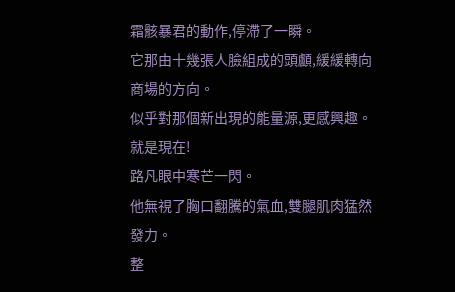霜骸暴君的動作,停滯了一瞬。
它那由十幾張人臉組成的頭顱,緩緩轉向商場的方向。
似乎對那個新出現的能量源,更感興趣。
就是現在!
路凡眼中寒芒一閃。
他無視了胸口翻騰的氣血,雙腿肌肉猛然發力。
整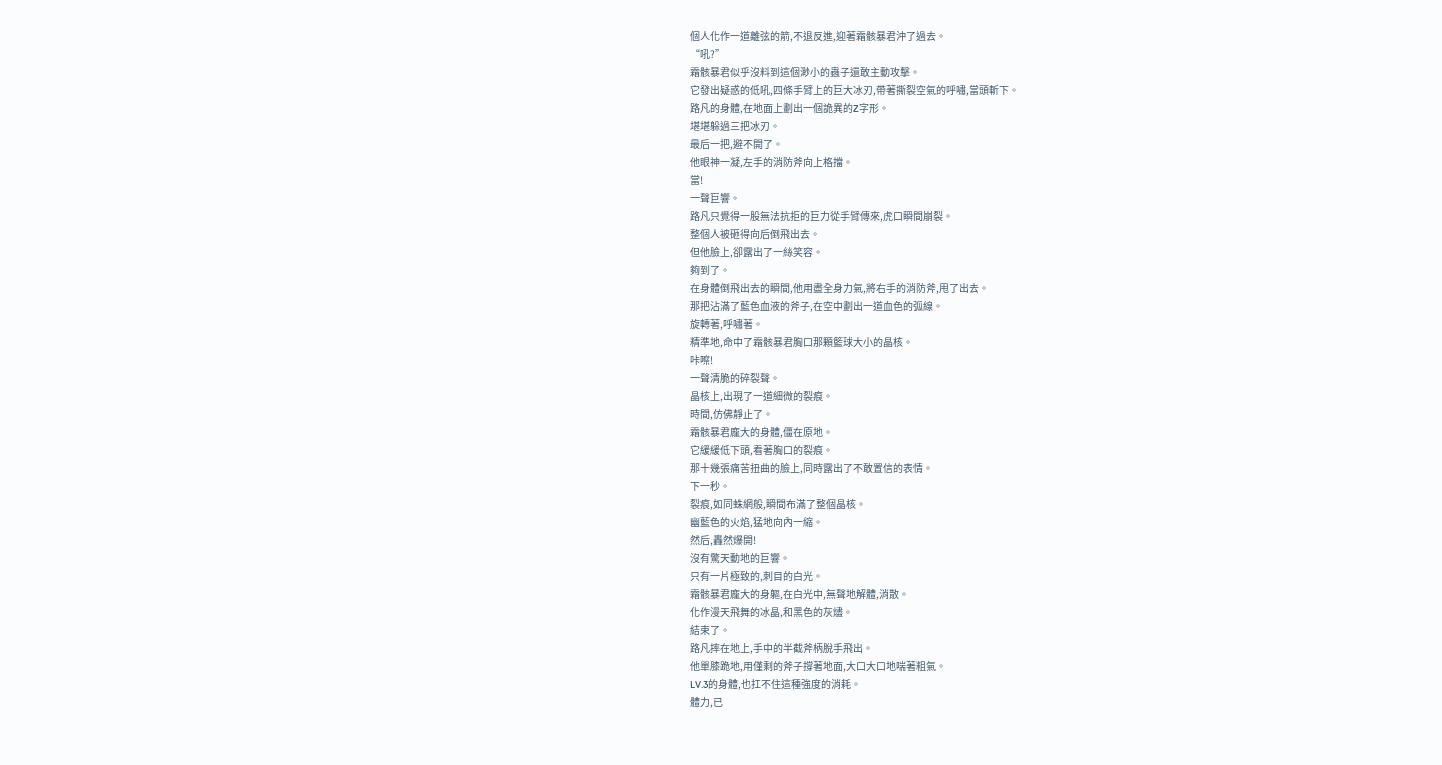個人化作一道離弦的箭,不退反進,迎著霜骸暴君沖了過去。
“吼?”
霜骸暴君似乎沒料到這個渺小的蟲子還敢主動攻擊。
它發出疑惑的低吼,四條手臂上的巨大冰刃,帶著撕裂空氣的呼嘯,當頭斬下。
路凡的身體,在地面上劃出一個詭異的Z字形。
堪堪躲過三把冰刃。
最后一把,避不開了。
他眼神一凝,左手的消防斧向上格擋。
當!
一聲巨響。
路凡只覺得一股無法抗拒的巨力從手臂傳來,虎口瞬間崩裂。
整個人被砸得向后倒飛出去。
但他臉上,卻露出了一絲笑容。
夠到了。
在身體倒飛出去的瞬間,他用盡全身力氣,將右手的消防斧,甩了出去。
那把沾滿了藍色血液的斧子,在空中劃出一道血色的弧線。
旋轉著,呼嘯著。
精準地,命中了霜骸暴君胸口那顆籃球大小的晶核。
咔嚓!
一聲清脆的碎裂聲。
晶核上,出現了一道細微的裂痕。
時間,仿佛靜止了。
霜骸暴君龐大的身體,僵在原地。
它緩緩低下頭,看著胸口的裂痕。
那十幾張痛苦扭曲的臉上,同時露出了不敢置信的表情。
下一秒。
裂痕,如同蛛網般,瞬間布滿了整個晶核。
幽藍色的火焰,猛地向內一縮。
然后,轟然爆開!
沒有驚天動地的巨響。
只有一片極致的,刺目的白光。
霜骸暴君龐大的身軀,在白光中,無聲地解體,消散。
化作漫天飛舞的冰晶,和黑色的灰燼。
結束了。
路凡摔在地上,手中的半截斧柄脫手飛出。
他單膝跪地,用僅剩的斧子撐著地面,大口大口地喘著粗氣。
LV.3的身體,也扛不住這種強度的消耗。
體力,已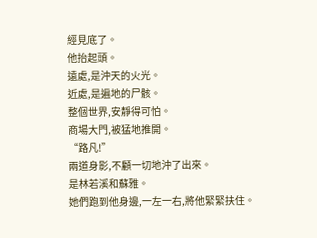經見底了。
他抬起頭。
遠處,是沖天的火光。
近處,是遍地的尸骸。
整個世界,安靜得可怕。
商場大門,被猛地推開。
“路凡!”
兩道身影,不顧一切地沖了出來。
是林若溪和蘇雅。
她們跑到他身邊,一左一右,將他緊緊扶住。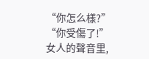“你怎么樣?”
“你受傷了!”
女人的聲音里,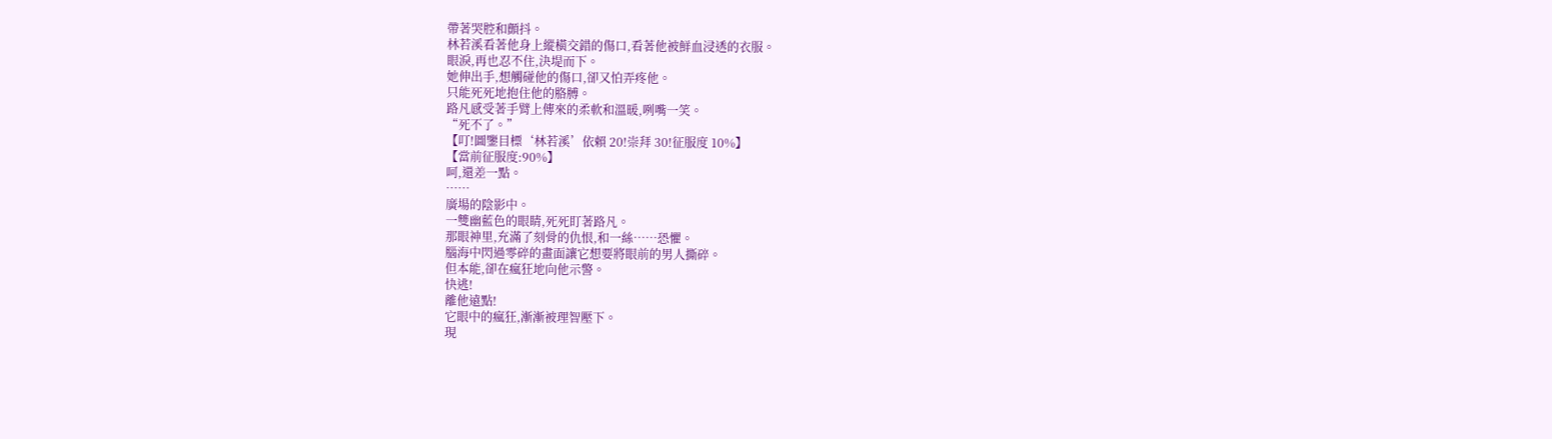帶著哭腔和顫抖。
林若溪看著他身上縱橫交錯的傷口,看著他被鮮血浸透的衣服。
眼淚,再也忍不住,決堤而下。
她伸出手,想觸碰他的傷口,卻又怕弄疼他。
只能死死地抱住他的胳膊。
路凡感受著手臂上傳來的柔軟和溫暖,咧嘴一笑。
“死不了。”
【叮!圖鑒目標‘林若溪’依賴 20!崇拜 30!征服度 10%】
【當前征服度:90%】
呵,還差一點。
……
廣場的陰影中。
一雙幽藍色的眼睛,死死盯著路凡。
那眼神里,充滿了刻骨的仇恨,和一絲……恐懼。
腦海中閃過零碎的畫面讓它想要將眼前的男人撕碎。
但本能,卻在瘋狂地向他示警。
快逃!
離他遠點!
它眼中的瘋狂,漸漸被理智壓下。
現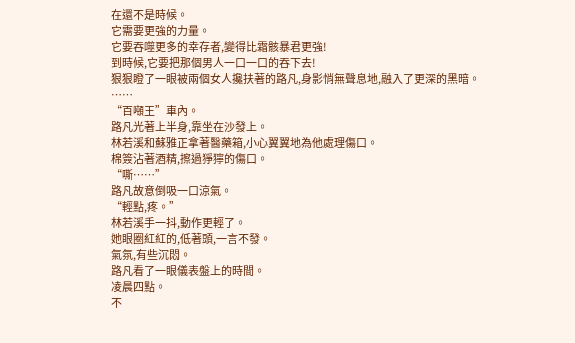在還不是時候。
它需要更強的力量。
它要吞噬更多的幸存者,變得比霜骸暴君更強!
到時候,它要把那個男人一口一口的吞下去!
狠狠瞪了一眼被兩個女人攙扶著的路凡,身影悄無聲息地,融入了更深的黑暗。
……
“百噸王”車內。
路凡光著上半身,靠坐在沙發上。
林若溪和蘇雅正拿著醫藥箱,小心翼翼地為他處理傷口。
棉簽沾著酒精,擦過猙獰的傷口。
“嘶……”
路凡故意倒吸一口涼氣。
“輕點,疼。”
林若溪手一抖,動作更輕了。
她眼圈紅紅的,低著頭,一言不發。
氣氛,有些沉悶。
路凡看了一眼儀表盤上的時間。
凌晨四點。
不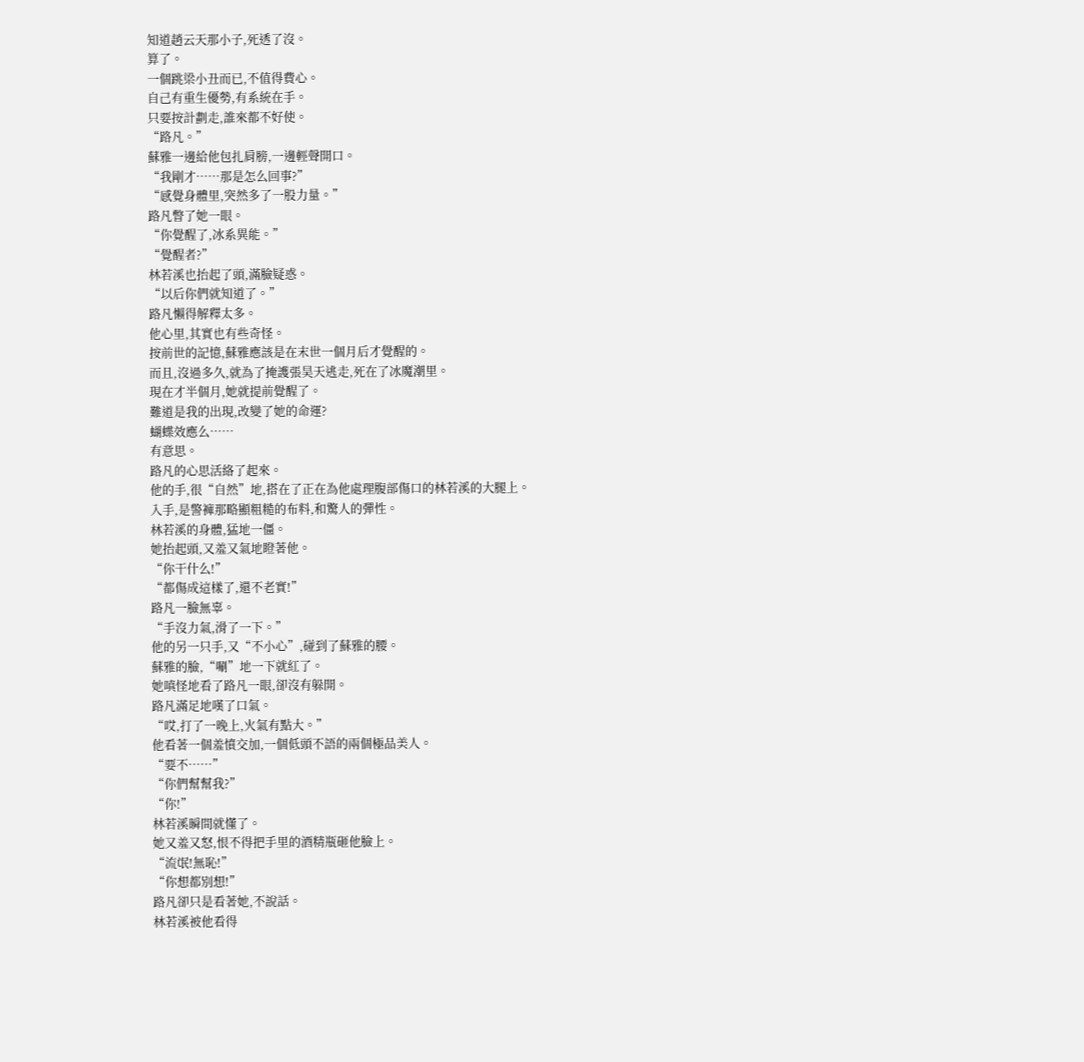知道趙云天那小子,死透了沒。
算了。
一個跳梁小丑而已,不值得費心。
自己有重生優勢,有系統在手。
只要按計劃走,誰來都不好使。
“路凡。”
蘇雅一邊給他包扎肩膀,一邊輕聲開口。
“我剛才……那是怎么回事?”
“感覺身體里,突然多了一股力量。”
路凡瞥了她一眼。
“你覺醒了,冰系異能。”
“覺醒者?”
林若溪也抬起了頭,滿臉疑惑。
“以后你們就知道了。”
路凡懶得解釋太多。
他心里,其實也有些奇怪。
按前世的記憶,蘇雅應該是在末世一個月后才覺醒的。
而且,沒過多久,就為了掩護張昊天逃走,死在了冰魔潮里。
現在才半個月,她就提前覺醒了。
難道是我的出現,改變了她的命運?
蝴蝶效應么……
有意思。
路凡的心思活絡了起來。
他的手,很“自然”地,搭在了正在為他處理腹部傷口的林若溪的大腿上。
入手,是警褲那略顯粗糙的布料,和驚人的彈性。
林若溪的身體,猛地一僵。
她抬起頭,又羞又氣地瞪著他。
“你干什么!”
“都傷成這樣了,還不老實!”
路凡一臉無辜。
“手沒力氣,滑了一下。”
他的另一只手,又“不小心”,碰到了蘇雅的腰。
蘇雅的臉,“唰”地一下就紅了。
她嗔怪地看了路凡一眼,卻沒有躲開。
路凡滿足地嘆了口氣。
“哎,打了一晚上,火氣有點大。”
他看著一個羞憤交加,一個低頭不語的兩個極品美人。
“要不……”
“你們幫幫我?”
“你!”
林若溪瞬間就懂了。
她又羞又怒,恨不得把手里的酒精瓶砸他臉上。
“流氓!無恥!”
“你想都別想!”
路凡卻只是看著她,不說話。
林若溪被他看得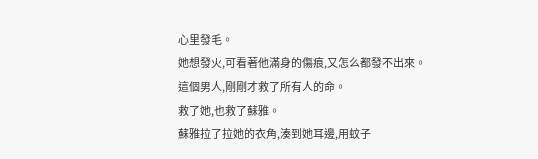心里發毛。
她想發火,可看著他滿身的傷痕,又怎么都發不出來。
這個男人,剛剛才救了所有人的命。
救了她,也救了蘇雅。
蘇雅拉了拉她的衣角,湊到她耳邊,用蚊子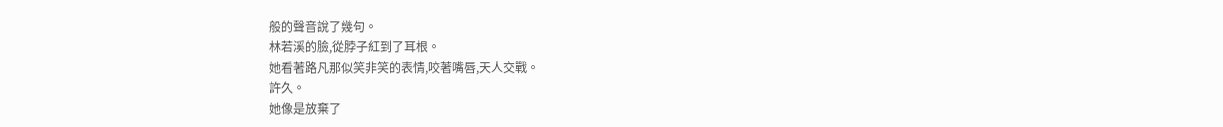般的聲音說了幾句。
林若溪的臉,從脖子紅到了耳根。
她看著路凡那似笑非笑的表情,咬著嘴唇,天人交戰。
許久。
她像是放棄了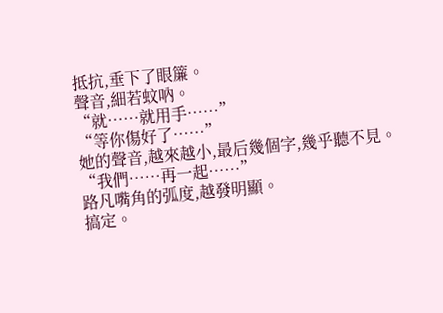抵抗,垂下了眼簾。
聲音,細若蚊吶。
“就……就用手……”
“等你傷好了……”
她的聲音,越來越小,最后幾個字,幾乎聽不見。
“我們……再一起……”
路凡嘴角的弧度,越發明顯。
搞定。